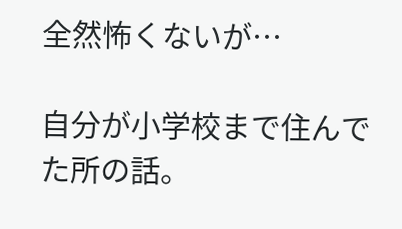全然怖くないが…

自分が小学校まで住んでた所の話。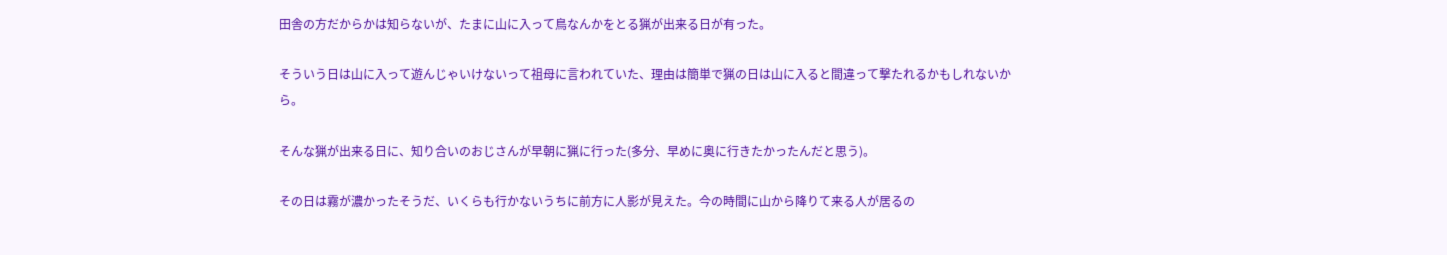田舎の方だからかは知らないが、たまに山に入って鳥なんかをとる猟が出来る日が有った。

そういう日は山に入って遊んじゃいけないって祖母に言われていた、理由は簡単で猟の日は山に入ると間違って撃たれるかもしれないから。

そんな猟が出来る日に、知り合いのおじさんが早朝に猟に行った(多分、早めに奥に行きたかったんだと思う)。

その日は霧が濃かったそうだ、いくらも行かないうちに前方に人影が見えた。今の時間に山から降りて来る人が居るの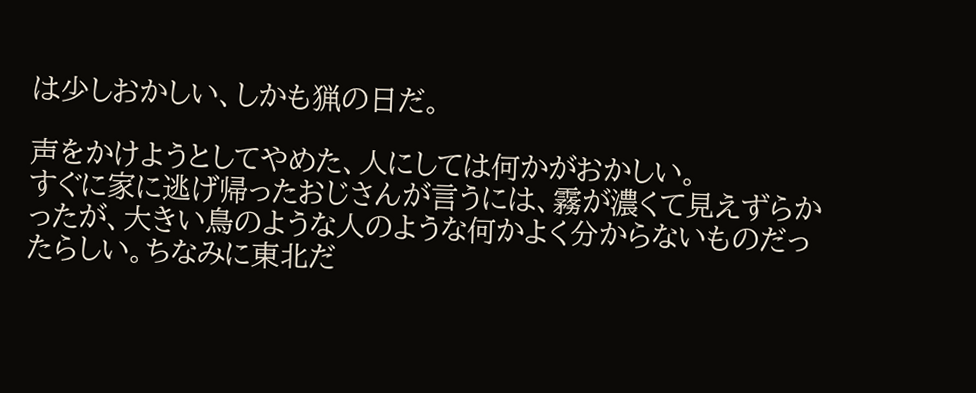は少しおかしい、しかも猟の日だ。

声をかけようとしてやめた、人にしては何かがおかしい。
すぐに家に逃げ帰ったおじさんが言うには、霧が濃くて見えずらかったが、大きい鳥のような人のような何かよく分からないものだったらしい。ちなみに東北だ